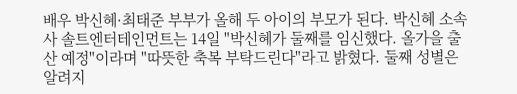배우 박신혜·최태준 부부가 올해 두 아이의 부모가 된다. 박신혜 소속사 솔트엔터테인먼트는 14일 "박신혜가 둘째를 임신했다. 올가을 출산 예정"이라며 "따뜻한 축복 부탁드린다"라고 밝혔다. 둘째 성별은 알려지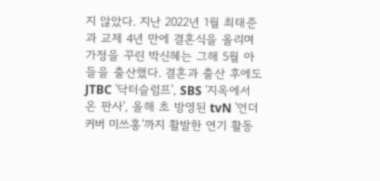지 않았다. 지난 2022년 1월 최태준과 교제 4년 만에 결혼식을 올리며 가정을 꾸린 박신혜는 그해 5월 아들을 출산했다. 결혼과 출산 후에도 JTBC '닥터슬럼프', SBS '지옥에서 온 판사', 올해 초 방영된 tvN '언더커버 미쓰홍'까지 활발한 연기 활동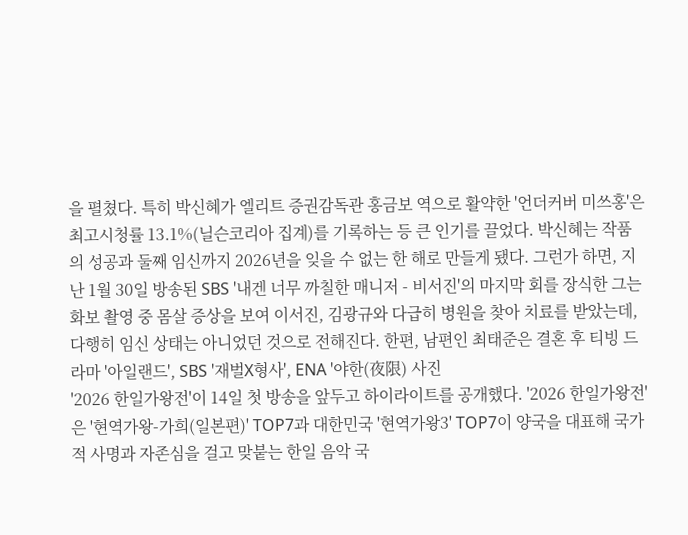을 펼쳤다. 특히 박신혜가 엘리트 증권감독관 홍금보 역으로 활약한 '언더커버 미쓰홍'은 최고시청률 13.1%(닐슨코리아 집계)를 기록하는 등 큰 인기를 끌었다. 박신혜는 작품의 성공과 둘째 임신까지 2026년을 잊을 수 없는 한 해로 만들게 됐다. 그런가 하면, 지난 1월 30일 방송된 SBS '내겐 너무 까칠한 매니저 - 비서진'의 마지막 회를 장식한 그는 화보 촬영 중 몸살 증상을 보여 이서진, 김광규와 다급히 병원을 찾아 치료를 받았는데, 다행히 임신 상태는 아니었던 것으로 전해진다. 한편, 남편인 최태준은 결혼 후 티빙 드라마 '아일랜드', SBS '재벌X형사', ENA '야한(夜限) 사진
'2026 한일가왕전'이 14일 첫 방송을 앞두고 하이라이트를 공개했다. '2026 한일가왕전'은 '현역가왕-가희(일본편)' TOP7과 대한민국 '현역가왕3' TOP7이 양국을 대표해 국가적 사명과 자존심을 걸고 맞붙는 한일 음악 국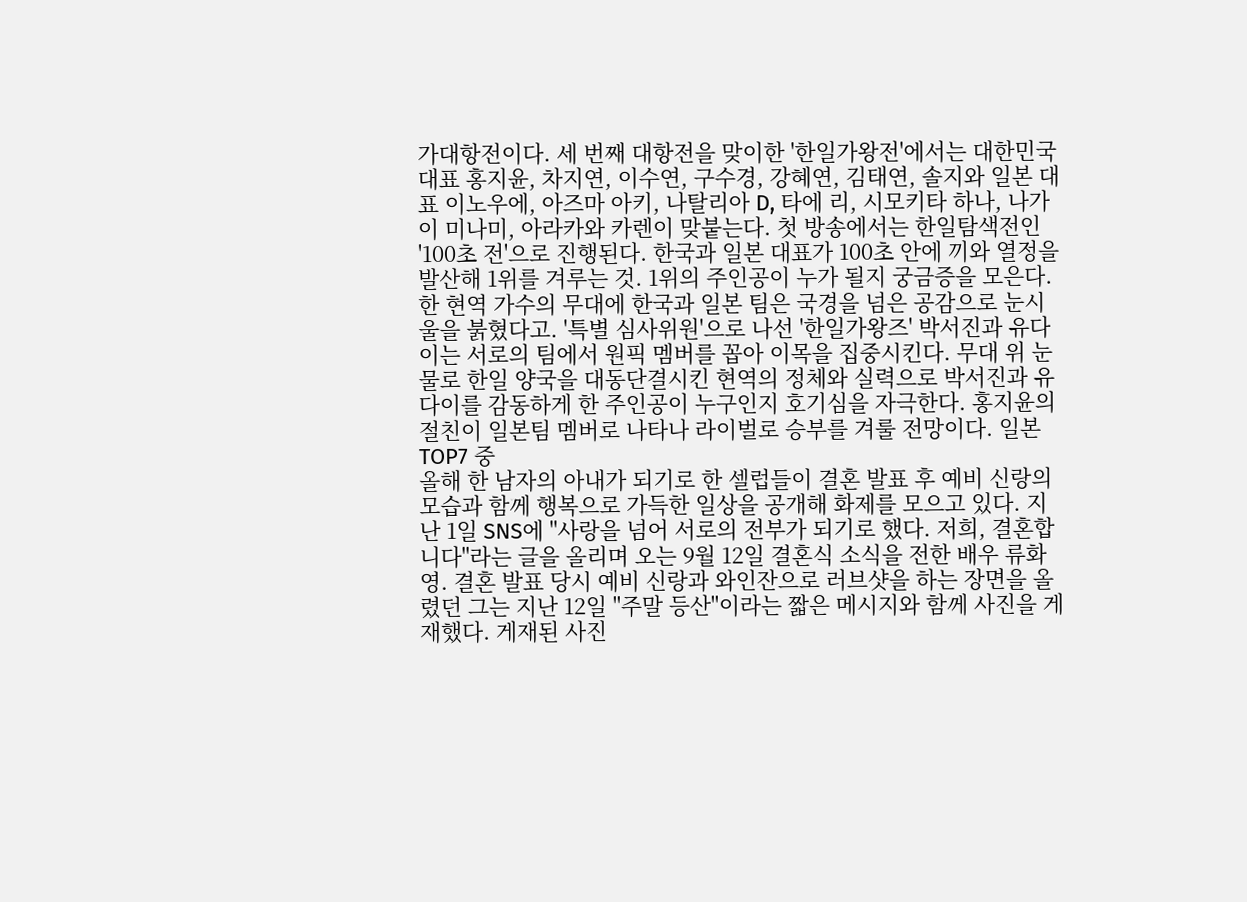가대항전이다. 세 번째 대항전을 맞이한 '한일가왕전'에서는 대한민국 대표 홍지윤, 차지연, 이수연, 구수경, 강혜연, 김태연, 솔지와 일본 대표 이노우에, 아즈마 아키, 나탈리아 D, 타에 리, 시모키타 하나, 나가이 미나미, 아라카와 카렌이 맞붙는다. 첫 방송에서는 한일탐색전인 '100초 전'으로 진행된다. 한국과 일본 대표가 100초 안에 끼와 열정을 발산해 1위를 겨루는 것. 1위의 주인공이 누가 될지 궁금증을 모은다. 한 현역 가수의 무대에 한국과 일본 팀은 국경을 넘은 공감으로 눈시울을 붉혔다고. '특별 심사위원'으로 나선 '한일가왕즈' 박서진과 유다이는 서로의 팀에서 원픽 멤버를 꼽아 이목을 집중시킨다. 무대 위 눈물로 한일 양국을 대동단결시킨 현역의 정체와 실력으로 박서진과 유다이를 감동하게 한 주인공이 누구인지 호기심을 자극한다. 홍지윤의 절친이 일본팀 멤버로 나타나 라이벌로 승부를 겨룰 전망이다. 일본 TOP7 중
올해 한 남자의 아내가 되기로 한 셀럽들이 결혼 발표 후 예비 신랑의 모습과 함께 행복으로 가득한 일상을 공개해 화제를 모으고 있다. 지난 1일 SNS에 "사랑을 넘어 서로의 전부가 되기로 했다. 저희, 결혼합니다"라는 글을 올리며 오는 9월 12일 결혼식 소식을 전한 배우 류화영. 결혼 발표 당시 예비 신랑과 와인잔으로 러브샷을 하는 장면을 올렸던 그는 지난 12일 "주말 등산"이라는 짧은 메시지와 함께 사진을 게재했다. 게재된 사진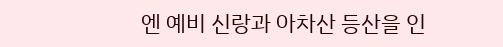엔 예비 신랑과 아차산 등산을 인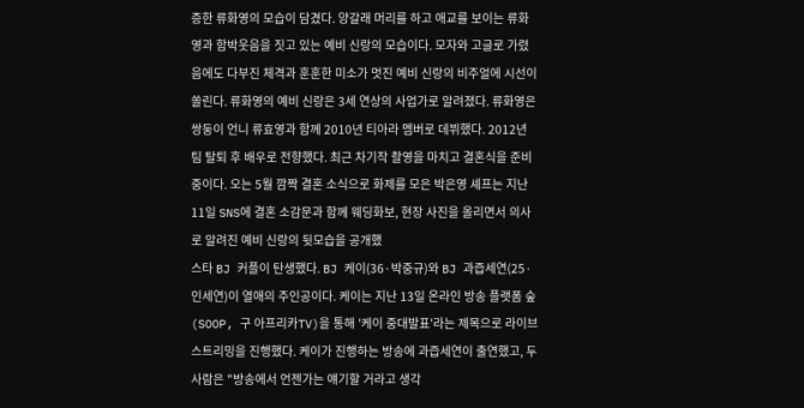증한 류화영의 모습이 담겼다. 양갈래 머리를 하고 애교를 보이는 류화영과 함박웃음을 짓고 있는 예비 신랑의 모습이다. 모자와 고글로 가렸음에도 다부진 체격과 훈훈한 미소가 멋진 예비 신랑의 비주얼에 시선이 쏠린다. 류화영의 예비 신랑은 3세 연상의 사업가로 알려졌다. 류화영은 쌍둥이 언니 류효영과 함께 2010년 티아라 멤버로 데뷔했다. 2012년 팀 탈퇴 후 배우로 전향했다. 최근 차기작 촬영을 마치고 결혼식을 준비 중이다. 오는 5월 깜짝 결혼 소식으로 화제를 모은 박은영 셰프는 지난 11일 SNS에 결혼 소감문과 함께 웨딩화보, 현장 사진을 올리면서 의사로 알려진 예비 신랑의 뒷모습을 공개했
스타 BJ 커플이 탄생했다. BJ 케이(36·박중규)와 BJ 과즙세연(25·인세연)이 열애의 주인공이다. 케이는 지난 13일 온라인 방송 플랫폼 숲(SOOP, 구 아프리카TV)을 통해 '케이 중대발표'라는 제목으로 라이브 스트리밍을 진행했다. 케이가 진행하는 방송에 과즙세연이 출연했고, 두 사람은 "방송에서 언젠가는 얘기할 거라고 생각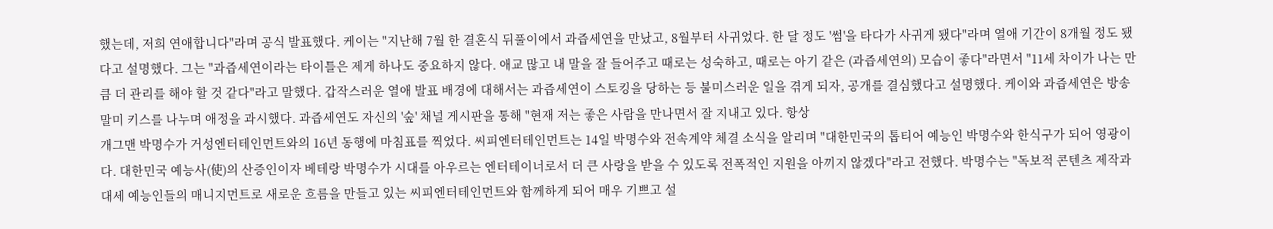했는데, 저희 연애합니다"라며 공식 발표했다. 케이는 "지난해 7월 한 결혼식 뒤풀이에서 과즙세연을 만났고, 8월부터 사귀었다. 한 달 정도 '썸'을 타다가 사귀게 됐다"라며 열애 기간이 8개월 정도 됐다고 설명했다. 그는 "과즙세연이라는 타이틀은 제게 하나도 중요하지 않다. 애교 많고 내 말을 잘 들어주고 때로는 성숙하고, 때로는 아기 같은 (과즙세연의) 모습이 좋다"라면서 "11세 차이가 나는 만큼 더 관리를 해야 할 것 같다"라고 말했다. 갑작스러운 열애 발표 배경에 대해서는 과즙세연이 스토킹을 당하는 등 불미스러운 일을 겪게 되자, 공개를 결심했다고 설명했다. 케이와 과즙세연은 방송 말미 키스를 나누며 애정을 과시했다. 과즙세연도 자신의 '숲' 채널 게시판을 통해 "현재 저는 좋은 사람을 만나면서 잘 지내고 있다. 항상
개그맨 박명수가 거성엔터테인먼트와의 16년 동행에 마침표를 찍었다. 씨피엔터테인먼트는 14일 박명수와 전속계약 체결 소식을 알리며 "대한민국의 톱티어 예능인 박명수와 한식구가 되어 영광이다. 대한민국 예능사(使)의 산증인이자 베테랑 박명수가 시대를 아우르는 엔터테이너로서 더 큰 사랑을 받을 수 있도록 전폭적인 지원을 아끼지 않겠다"라고 전했다. 박명수는 "독보적 콘텐츠 제작과 대세 예능인들의 매니지먼트로 새로운 흐름을 만들고 있는 씨피엔터테인먼트와 함께하게 되어 매우 기쁘고 설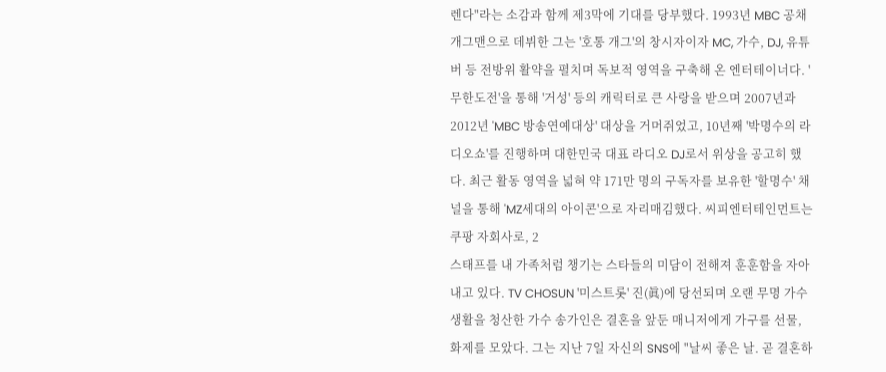렌다"라는 소감과 함께 제3막에 기대를 당부했다. 1993년 MBC 공채 개그맨으로 데뷔한 그는 '호통 개그'의 창시자이자 MC, 가수, DJ, 유튜버 등 전방위 활약을 펼치며 독보적 영역을 구축해 온 엔터테이너다. '무한도전'을 통해 '거성' 등의 캐릭터로 큰 사랑을 받으며 2007년과 2012년 'MBC 방송연예대상' 대상을 거머쥐었고, 10년째 '박명수의 라디오쇼'를 진행하며 대한민국 대표 라디오 DJ로서 위상을 공고히 했다. 최근 활동 영역을 넓혀 약 171만 명의 구독자를 보유한 '할명수' 채널을 통해 'MZ세대의 아이콘'으로 자리매김했다. 씨피엔터테인먼트는 쿠팡 자회사로, 2
스태프를 내 가족처럼 챙기는 스타들의 미담이 전해져 훈훈함을 자아내고 있다. TV CHOSUN '미스트롯' 진(眞)에 당선되며 오랜 무명 가수 생활을 청산한 가수 송가인은 결혼을 앞둔 매니저에게 가구를 선물, 화제를 모았다. 그는 지난 7일 자신의 SNS에 "날씨 좋은 날. 곧 결혼하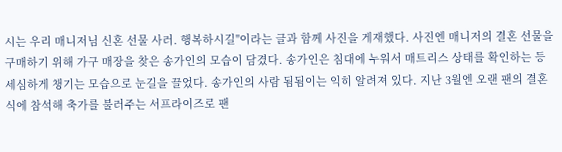시는 우리 매니저님 신혼 선물 사러. 행복하시길"이라는 글과 함께 사진을 게재했다. 사진엔 매니저의 결혼 선물을 구매하기 위해 가구 매장을 찾은 송가인의 모습이 담겼다. 송가인은 침대에 누워서 매트리스 상태를 확인하는 등 세심하게 챙기는 모습으로 눈길을 끌었다. 송가인의 사람 됨됨이는 익히 알려져 있다. 지난 3월엔 오랜 팬의 결혼식에 참석해 축가를 불러주는 서프라이즈로 팬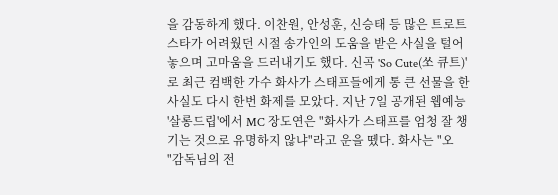을 감동하게 했다. 이찬원, 안성훈, 신승태 등 많은 트로트 스타가 어려웠던 시절 송가인의 도움을 받은 사실을 털어놓으며 고마움을 드러내기도 했다. 신곡 'So Cute(쏘 큐트)'로 최근 컴백한 가수 화사가 스태프들에게 통 큰 선물을 한 사실도 다시 한번 화제를 모았다. 지난 7일 공개된 웹예능 '살롱드립'에서 MC 장도연은 "화사가 스태프를 엄청 잘 챙기는 것으로 유명하지 않냐"라고 운을 뗐다. 화사는 "오
"감독님의 전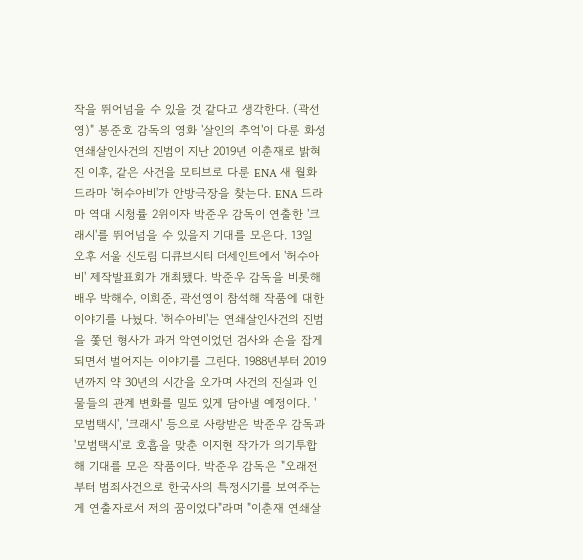작을 뛰어넘을 수 있을 것 같다고 생각한다. (곽선영)" 봉준호 감독의 영화 '살인의 추억'이 다룬 화성연쇄살인사건의 진범이 지난 2019년 이춘재로 밝혀진 이후, 같은 사건을 모티브로 다룬 ENA 새 월화드라마 '허수아비'가 안방극장을 찾는다. ENA 드라마 역대 시청률 2위이자 박준우 감독이 연출한 '크래시'를 뛰어넘을 수 있을지 기대를 모은다. 13일 오후 서울 신도림 디큐브시티 더세인트에서 '허수아비' 제작발표회가 개최됐다. 박준우 감독을 비롯해 배우 박해수, 이희준, 곽선영이 참석해 작품에 대한 이야기를 나눴다. '허수아비'는 연쇄살인사건의 진범을 쫓던 형사가 과거 악연이었던 검사와 손을 잡게 되면서 벌어지는 이야기를 그린다. 1988년부터 2019년까지 약 30년의 시간을 오가며 사건의 진실과 인물들의 관계 변화를 밀도 있게 담아낼 예정이다. '모범택시', '크래시' 등으로 사랑받은 박준우 감독과 '모범택시'로 호흡을 맞춘 이지현 작가가 의기투합해 기대를 모은 작품이다. 박준우 감독은 "오래전부터 범죄사건으로 한국사의 특정시기를 보여주는 게 연출자로서 저의 꿈이었다"라며 "이춘재 연쇄살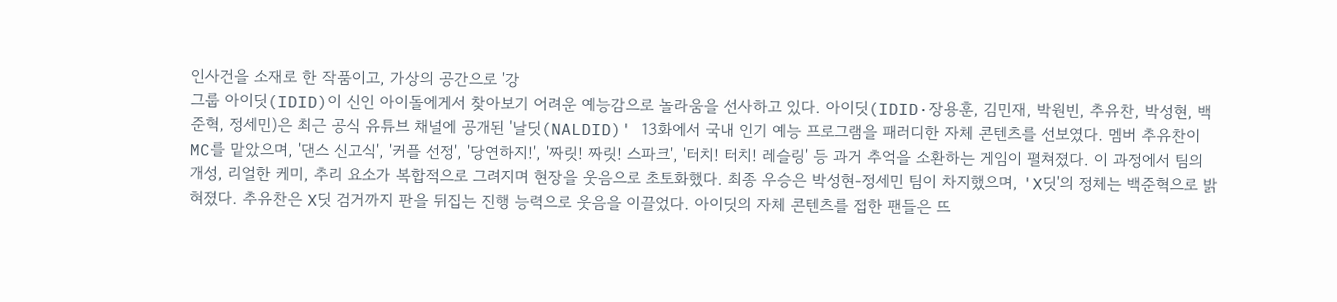인사건을 소재로 한 작품이고, 가상의 공간으로 '강
그룹 아이딧(IDID)이 신인 아이돌에게서 찾아보기 어려운 예능감으로 놀라움을 선사하고 있다. 아이딧(IDID·장용훈, 김민재, 박원빈, 추유찬, 박성현, 백준혁, 정세민)은 최근 공식 유튜브 채널에 공개된 '날딧(NALDID)' 13화에서 국내 인기 예능 프로그램을 패러디한 자체 콘텐츠를 선보였다. 멤버 추유찬이 MC를 맡았으며, '댄스 신고식', '커플 선정', '당연하지!', '짜릿! 짜릿! 스파크', '터치! 터치! 레슬링' 등 과거 추억을 소환하는 게임이 펼쳐졌다. 이 과정에서 팀의 개성, 리얼한 케미, 추리 요소가 복합적으로 그려지며 현장을 웃음으로 초토화했다. 최종 우승은 박성현-정세민 팀이 차지했으며, 'X딧'의 정체는 백준혁으로 밝혀졌다. 추유찬은 X딧 검거까지 판을 뒤집는 진행 능력으로 웃음을 이끌었다. 아이딧의 자체 콘텐츠를 접한 팬들은 뜨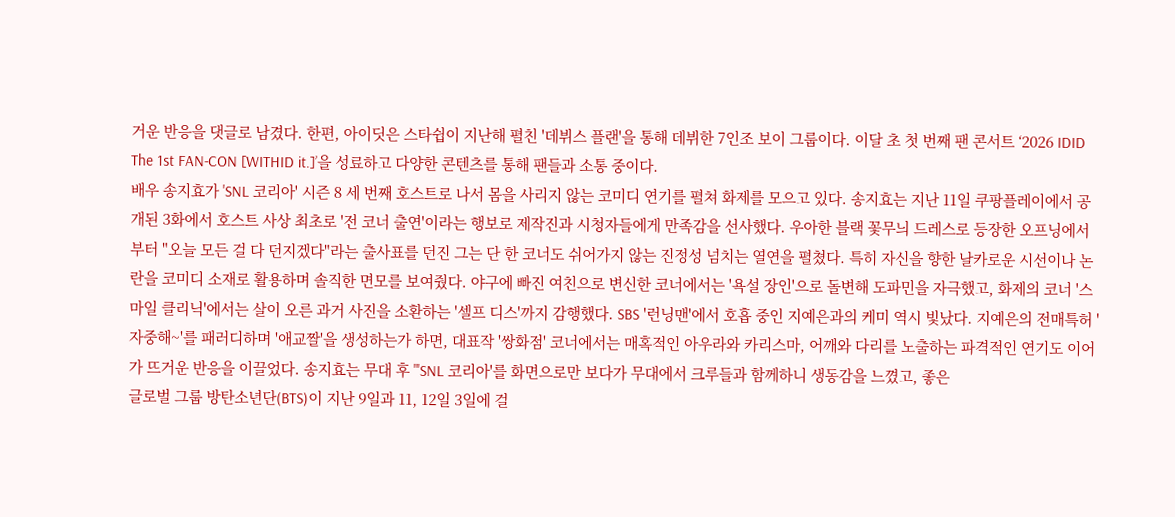거운 반응을 댓글로 남겼다. 한편, 아이딧은 스타쉽이 지난해 펼친 '데뷔스 플랜'을 통해 데뷔한 7인조 보이 그룹이다. 이달 초 첫 번째 팬 콘서트 ‘2026 IDID The 1st FAN-CON [WITHID it.]’을 성료하고 다양한 콘텐츠를 통해 팬들과 소통 중이다.
배우 송지효가 'SNL 코리아' 시즌 8 세 번째 호스트로 나서 몸을 사리지 않는 코미디 연기를 펼쳐 화제를 모으고 있다. 송지효는 지난 11일 쿠팡플레이에서 공개된 3화에서 호스트 사상 최초로 '전 코너 출연'이라는 행보로 제작진과 시청자들에게 만족감을 선사했다. 우아한 블랙 꽃무늬 드레스로 등장한 오프닝에서부터 "오늘 모든 걸 다 던지겠다"라는 출사표를 던진 그는 단 한 코너도 쉬어가지 않는 진정성 넘치는 열연을 펼쳤다. 특히 자신을 향한 날카로운 시선이나 논란을 코미디 소재로 활용하며 솔직한 면모를 보여줬다. 야구에 빠진 여친으로 변신한 코너에서는 '욕설 장인'으로 돌변해 도파민을 자극했고, 화제의 코너 '스마일 클리닉'에서는 살이 오른 과거 사진을 소환하는 '셀프 디스'까지 감행했다. SBS '런닝맨'에서 호흡 중인 지예은과의 케미 역시 빛났다. 지예은의 전매특허 '자중해~'를 패러디하며 '애교짤'을 생성하는가 하면, 대표작 '쌍화점' 코너에서는 매혹적인 아우라와 카리스마, 어깨와 다리를 노출하는 파격적인 연기도 이어가 뜨거운 반응을 이끌었다. 송지효는 무대 후 "'SNL 코리아'를 화면으로만 보다가 무대에서 크루들과 함께하니 생동감을 느꼈고, 좋은
글로벌 그룹 방탄소년단(BTS)이 지난 9일과 11, 12일 3일에 걸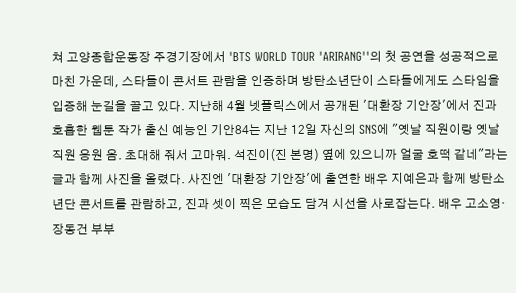쳐 고양종합운동장 주경기장에서 'BTS WORLD TOUR 'ARIRANG''의 첫 공연을 성공적으로 마친 가운데, 스타들이 콘서트 관람을 인증하며 방탄소년단이 스타들에게도 스타임을 입증해 눈길을 끌고 있다. 지난해 4월 넷플릭스에서 공개된 '대환장 기안장'에서 진과 호흡한 웹툰 작가 출신 예능인 기안84는 지난 12일 자신의 SNS에 "옛날 직원이랑 옛날 직원 응원 옴. 초대해 줘서 고마워. 석진이(진 본명) 옆에 있으니까 얼굴 호떡 같네"라는 글과 함께 사진을 올렸다. 사진엔 '대환장 기안장'에 출연한 배우 지예은과 함께 방탄소년단 콘서트를 관람하고, 진과 셋이 찍은 모습도 담겨 시선을 사로잡는다. 배우 고소영·장동건 부부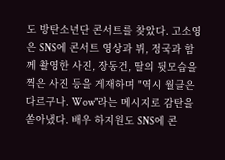도 방탄소년단 콘서트를 찾았다. 고소영은 SNS에 콘서트 영상과 뷔, 정국과 함께 촬영한 사진, 장동건, 딸의 뒷모습을 찍은 사진 등을 게재하며 "역시 월클은 다르구나. Wow"라는 메시지로 감탄을 쏟아냈다. 배우 하지원도 SNS에 콘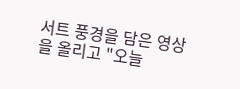서트 풍경을 담은 영상을 올리고 "오늘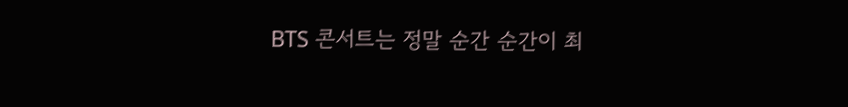BTS 콘서트는 정말 순간 순간이 최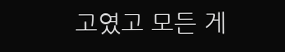고였고 모든 게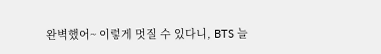완벽했어~ 이렇게 멋질 수 있다니, BTS 늘